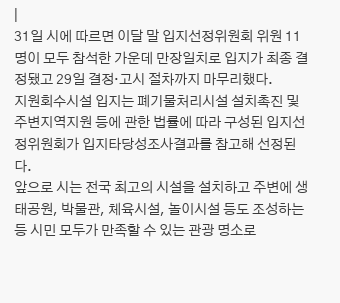|
31일 시에 따르면 이달 말 입지선정위원회 위원 11명이 모두 참석한 가운데 만장일치로 입지가 최종 결정됐고 29일 결정·고시 절차까지 마무리했다.
지원회수시설 입지는 폐기물처리시설 설치촉진 및 주변지역지원 등에 관한 법률에 따라 구성된 입지선정위원회가 입지타당성조사결과를 참고해 선정된다.
앞으로 시는 전국 최고의 시설을 설치하고 주변에 생태공원, 박물관, 체육시설, 놀이시설 등도 조성하는 등 시민 모두가 만족할 수 있는 관광 명소로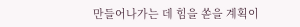만들어나가는 데 힘을 쏟을 계획이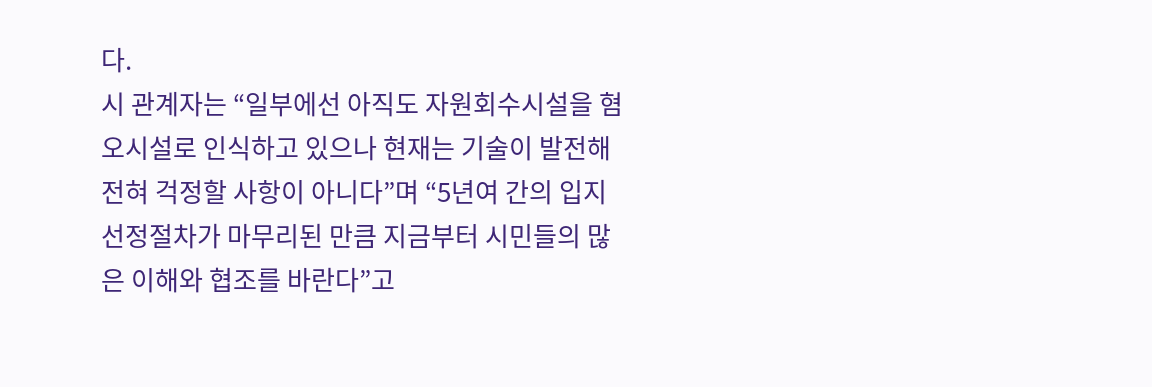다.
시 관계자는 “일부에선 아직도 자원회수시설을 혐오시설로 인식하고 있으나 현재는 기술이 발전해 전혀 걱정할 사항이 아니다”며 “5년여 간의 입지선정절차가 마무리된 만큼 지금부터 시민들의 많은 이해와 협조를 바란다”고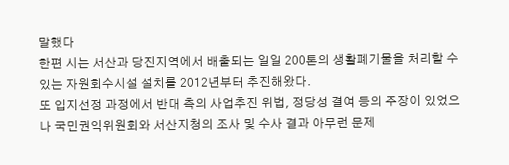말했다
한편 시는 서산과 당진지역에서 배출되는 일일 200톤의 생활폐기물을 처리할 수 있는 자원회수시설 설치를 2012년부터 추진해왔다.
또 입지선정 과정에서 반대 측의 사업추진 위법, 정당성 결여 등의 주장이 있었으나 국민권익위원회와 서산지청의 조사 및 수사 결과 아무런 문제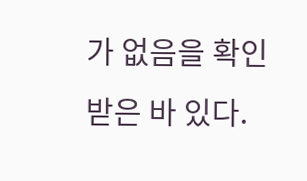가 없음을 확인받은 바 있다.